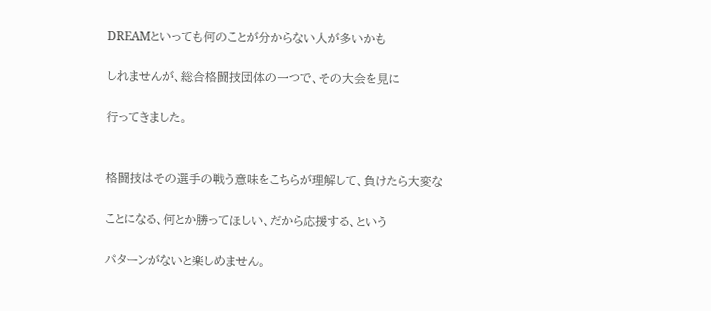DREAMといっても何のことが分からない人が多いかも

しれませんが、総合格闘技団体の一つで、その大会を見に

行ってきました。


格闘技はその選手の戦う意味をこちらが理解して、負けたら大変な

ことになる、何とか勝ってほしい、だから応援する、という

パターンがないと楽しめません。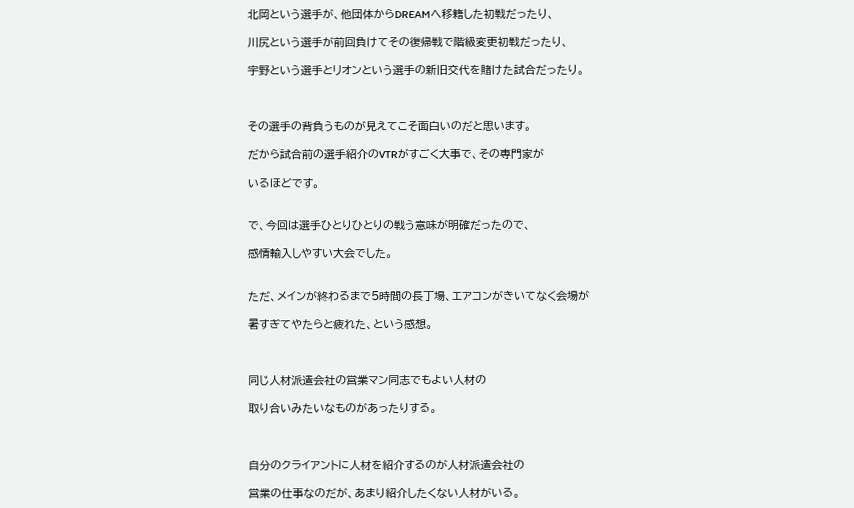北岡という選手が、他団体からDREAMへ移籍した初戦だったり、

川尻という選手が前回負けてその復帰戦で階級変更初戦だったり、

宇野という選手とリオンという選手の新旧交代を賭けた試合だったり。



その選手の背負うものが見えてこそ面白いのだと思います。

だから試合前の選手紹介のVTRがすごく大事で、その専門家が

いるほどです。


で、今回は選手ひとりひとりの戦う意味が明確だったので、

感情輸入しやすい大会でした。


ただ、メインが終わるまで5時間の長丁場、エアコンがきいてなく会場が

暑すぎてやたらと疲れた、という感想。



同じ人材派遣会社の営業マン同志でもよい人材の

取り合いみたいなものがあったりする。



自分のクライアントに人材を紹介するのが人材派遣会社の

営業の仕事なのだが、あまり紹介したくない人材がいる。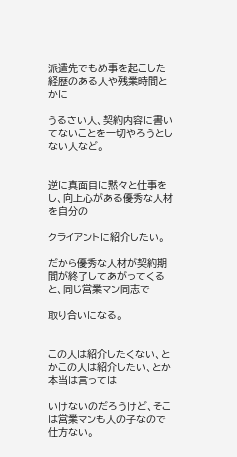派遣先でもめ事を起こした経歴のある人や残業時間とかに

うるさい人、契約内容に書いてないことを一切やろうとしない人など。


逆に真面目に黙々と仕事をし、向上心がある優秀な人材を自分の

クライアントに紹介したい。

だから優秀な人材が契約期間が終了してあがってくると、同じ営業マン同志で

取り合いになる。


この人は紹介したくない、とかこの人は紹介したい、とか本当は言っては

いけないのだろうけど、そこは営業マンも人の子なので仕方ない。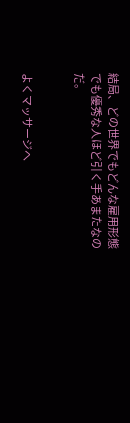結局、どの世界でもどんな雇用形態でも優秀な人ほど引く手あまたなのだ。


よくマッサージへ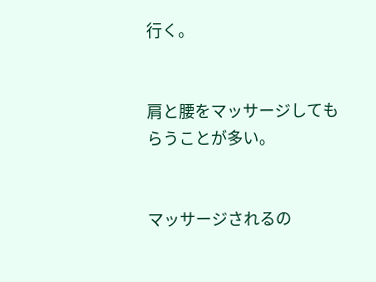行く。


肩と腰をマッサージしてもらうことが多い。


マッサージされるの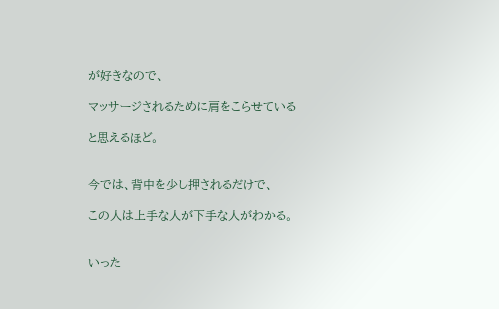が好きなので、

マッサージされるために肩をこらせている

と思えるほど。


今では、背中を少し押されるだけで、

この人は上手な人が下手な人がわかる。


いった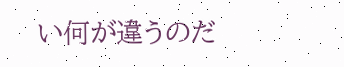い何が違うのだ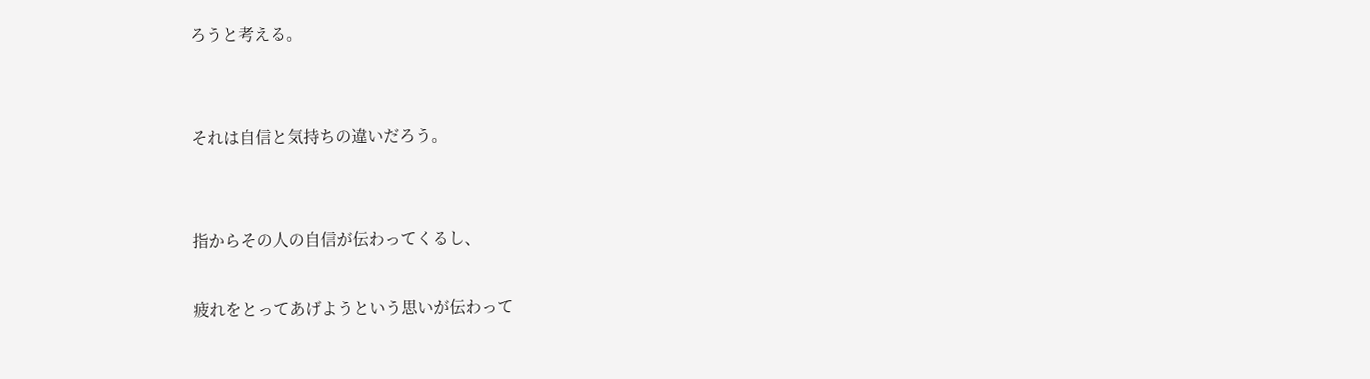ろうと考える。


それは自信と気持ちの違いだろう。


指からその人の自信が伝わってくるし、

疲れをとってあげようという思いが伝わって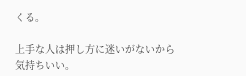くる。

上手な人は押し方に迷いがないから気持ちいい。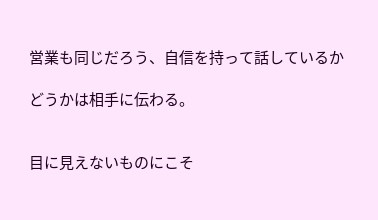営業も同じだろう、自信を持って話しているか

どうかは相手に伝わる。


目に見えないものにこそ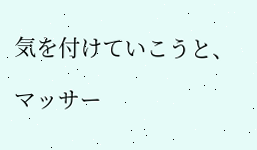気を付けていこうと、

マッサー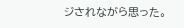ジされながら思った。